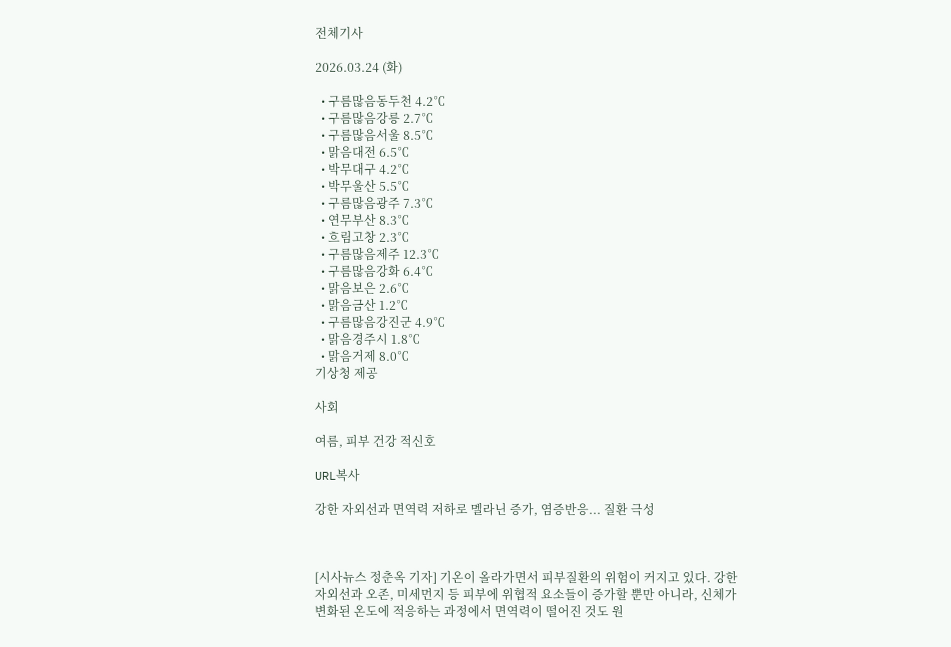전체기사

2026.03.24 (화)

  • 구름많음동두천 4.2℃
  • 구름많음강릉 2.7℃
  • 구름많음서울 8.5℃
  • 맑음대전 6.5℃
  • 박무대구 4.2℃
  • 박무울산 5.5℃
  • 구름많음광주 7.3℃
  • 연무부산 8.3℃
  • 흐림고창 2.3℃
  • 구름많음제주 12.3℃
  • 구름많음강화 6.4℃
  • 맑음보은 2.6℃
  • 맑음금산 1.2℃
  • 구름많음강진군 4.9℃
  • 맑음경주시 1.8℃
  • 맑음거제 8.0℃
기상청 제공

사회

여름, 피부 건강 적신호

URL복사

강한 자외선과 면역력 저하로 멜라닌 증가, 염증반응... 질환 극성



[시사뉴스 정춘옥 기자] 기온이 올라가면서 피부질환의 위험이 커지고 있다. 강한 자외선과 오존, 미세먼지 등 피부에 위협적 요소들이 증가할 뿐만 아니라, 신체가 변화된 온도에 적응하는 과정에서 면역력이 떨어진 것도 원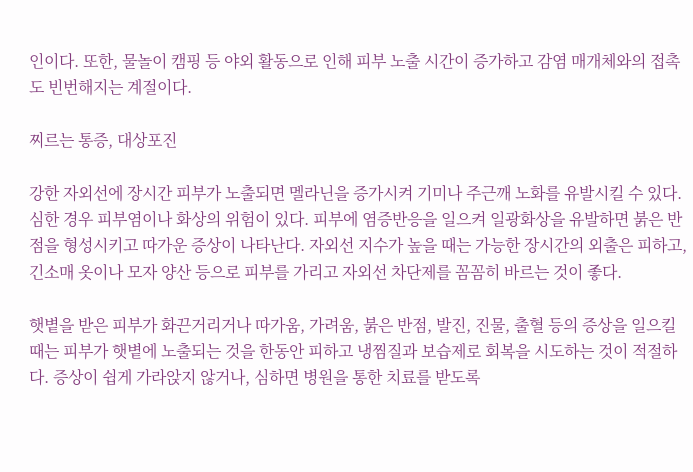인이다. 또한, 물놀이 캠핑 등 야외 활동으로 인해 피부 노출 시간이 증가하고 감염 매개체와의 접촉도 빈번해지는 계절이다.

찌르는 통증, 대상포진

강한 자외선에 장시간 피부가 노출되면 멜라닌을 증가시켜 기미나 주근깨 노화를 유발시킬 수 있다. 심한 경우 피부염이나 화상의 위험이 있다. 피부에 염증반응을 일으켜 일광화상을 유발하면 붉은 반점을 형성시키고 따가운 증상이 나타난다. 자외선 지수가 높을 때는 가능한 장시간의 외출은 피하고, 긴소매 옷이나 모자 양산 등으로 피부를 가리고 자외선 차단제를 꼼꼼히 바르는 것이 좋다.

햇볕을 받은 피부가 화끈거리거나 따가움, 가려움, 붉은 반점, 발진, 진물, 출혈 등의 증상을 일으킬 때는 피부가 햇볕에 노출되는 것을 한동안 피하고 냉찜질과 보습제로 회복을 시도하는 것이 적절하다. 증상이 쉽게 가라앉지 않거나, 심하면 병원을 통한 치료를 받도록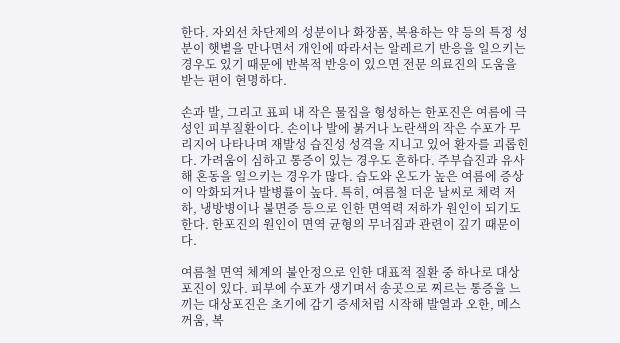한다. 자외선 차단제의 성분이나 화장품, 복용하는 약 등의 특정 성분이 햇볕을 만나면서 개인에 따라서는 알레르기 반응을 일으키는 경우도 있기 때문에 반복적 반응이 있으면 전문 의료진의 도움을 받는 편이 현명하다.

손과 발, 그리고 표피 내 작은 물집을 형성하는 한포진은 여름에 극성인 피부질환이다. 손이나 발에 붉거나 노란색의 작은 수포가 무리지어 나타나며 재발성 습진성 성격을 지니고 있어 환자를 괴롭힌다. 가려움이 심하고 통증이 있는 경우도 흔하다. 주부습진과 유사해 혼동을 일으키는 경우가 많다. 습도와 온도가 높은 여름에 증상이 악화되거나 발병률이 높다. 특히, 여름철 더운 날씨로 체력 저하, 냉방병이나 불면증 등으로 인한 면역력 저하가 원인이 되기도 한다. 한포진의 원인이 면역 균형의 무너짐과 관련이 깊기 때문이다.

여름철 면역 체계의 불안정으로 인한 대표적 질환 중 하나로 대상포진이 있다. 피부에 수포가 생기며서 송곳으로 찌르는 통증을 느끼는 대상포진은 초기에 감기 증세처럼 시작해 발열과 오한, 메스꺼움, 복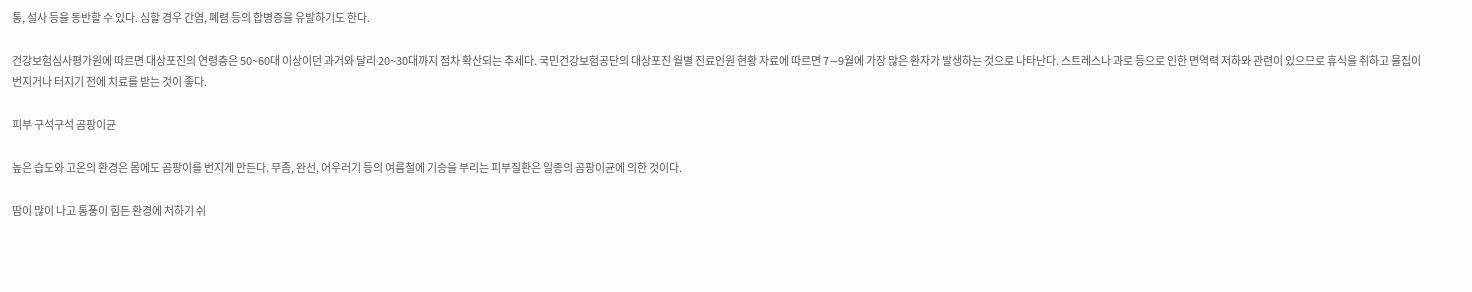통, 설사 등을 동반할 수 있다. 심할 경우 간염, 폐렴 등의 합병증을 유발하기도 한다.

건강보험심사평가원에 따르면 대상포진의 연령층은 50~60대 이상이던 과거와 달리 20~30대까지 점차 확산되는 추세다. 국민건강보험공단의 대상포진 월별 진료인원 현황 자료에 따르면 7∼9월에 가장 많은 환자가 발생하는 것으로 나타난다. 스트레스나 과로 등으로 인한 면역력 저하와 관련이 있으므로 휴식을 취하고 물집이 번지거나 터지기 전에 치료를 받는 것이 좋다.

피부 구석구석 곰팡이균

높은 습도와 고온의 환경은 몸에도 곰팡이를 번지게 만든다. 무좀, 완선, 어우러기 등의 여름철에 기승을 부리는 피부질환은 일종의 곰팡이균에 의한 것이다.

땀이 많이 나고 통풍이 힘든 환경에 처하기 쉬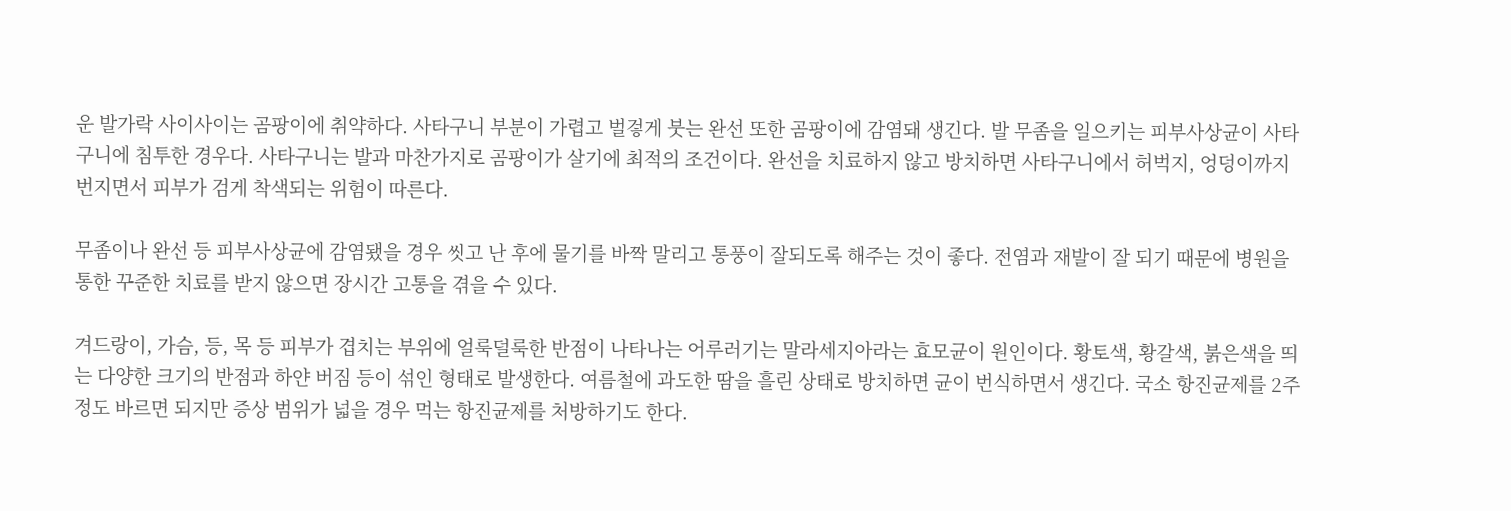운 발가락 사이사이는 곰팡이에 취약하다. 사타구니 부분이 가렵고 벌겋게 붓는 완선 또한 곰팡이에 감염돼 생긴다. 발 무좀을 일으키는 피부사상균이 사타구니에 침투한 경우다. 사타구니는 발과 마찬가지로 곰팡이가 살기에 최적의 조건이다. 완선을 치료하지 않고 방치하면 사타구니에서 허벅지, 엉덩이까지 번지면서 피부가 검게 착색되는 위험이 따른다.

무좀이나 완선 등 피부사상균에 감염됐을 경우 씻고 난 후에 물기를 바짝 말리고 통풍이 잘되도록 해주는 것이 좋다. 전염과 재발이 잘 되기 때문에 병원을 통한 꾸준한 치료를 받지 않으면 장시간 고통을 겪을 수 있다.

겨드랑이, 가슴, 등, 목 등 피부가 겹치는 부위에 얼룩덜룩한 반점이 나타나는 어루러기는 말라세지아라는 효모균이 원인이다. 황토색, 황갈색, 붉은색을 띄는 다양한 크기의 반점과 하얀 버짐 등이 섞인 형태로 발생한다. 여름철에 과도한 땀을 흘린 상태로 방치하면 균이 번식하면서 생긴다. 국소 항진균제를 2주 정도 바르면 되지만 증상 범위가 넓을 경우 먹는 항진균제를 처방하기도 한다.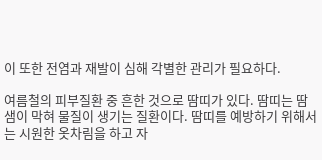이 또한 전염과 재발이 심해 각별한 관리가 필요하다.

여름철의 피부질환 중 흔한 것으로 땀띠가 있다. 땀띠는 땀샘이 막혀 물질이 생기는 질환이다. 땀띠를 예방하기 위해서는 시원한 옷차림을 하고 자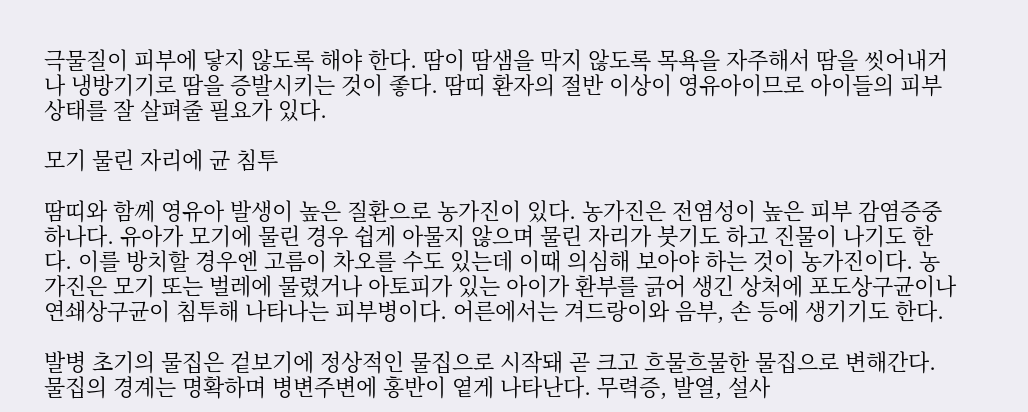극물질이 피부에 닿지 않도록 해야 한다. 땀이 땀샘을 막지 않도록 목욕을 자주해서 땀을 씻어내거나 냉방기기로 땀을 증발시키는 것이 좋다. 땀띠 환자의 절반 이상이 영유아이므로 아이들의 피부 상태를 잘 살펴줄 필요가 있다.

모기 물린 자리에 균 침투

땀띠와 함께 영유아 발생이 높은 질환으로 농가진이 있다. 농가진은 전염성이 높은 피부 감염증중 하나다. 유아가 모기에 물린 경우 쉽게 아물지 않으며 물린 자리가 붓기도 하고 진물이 나기도 한다. 이를 방치할 경우엔 고름이 차오를 수도 있는데 이때 의심해 보아야 하는 것이 농가진이다. 농가진은 모기 또는 벌레에 물렸거나 아토피가 있는 아이가 환부를 긁어 생긴 상처에 포도상구균이나 연쇄상구균이 침투해 나타나는 피부병이다. 어른에서는 겨드랑이와 음부, 손 등에 생기기도 한다.

발병 초기의 물집은 겉보기에 정상적인 물집으로 시작돼 곧 크고 흐물흐물한 물집으로 변해간다. 물집의 경계는 명확하며 병변주변에 홍반이 옅게 나타난다. 무력증, 발열, 설사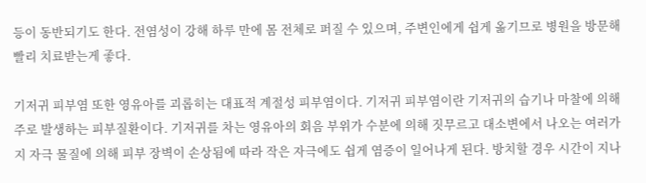등이 동반되기도 한다. 전염성이 강해 하루 만에 몸 전체로 퍼질 수 있으며, 주변인에게 쉽게 옮기므로 병원을 방문해 빨리 치료받는게 좋다.

기저귀 피부염 또한 영유아를 괴롭히는 대표적 계절성 피부염이다. 기저귀 피부염이란 기저귀의 습기나 마찰에 의해 주로 발생하는 피부질환이다. 기저귀를 차는 영유아의 회음 부위가 수분에 의해 짓무르고 대소변에서 나오는 여러가지 자극 물질에 의해 피부 장벽이 손상됨에 따라 작은 자극에도 쉽게 염증이 일어나게 된다. 방치할 경우 시간이 지나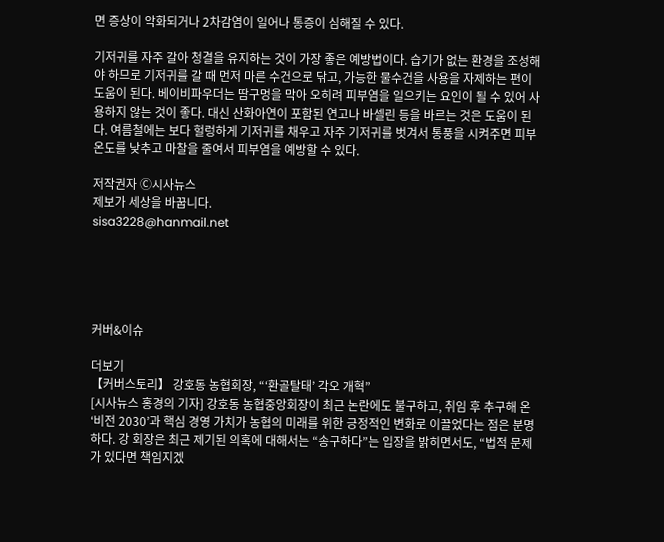면 증상이 악화되거나 2차감염이 일어나 통증이 심해질 수 있다.

기저귀를 자주 갈아 청결을 유지하는 것이 가장 좋은 예방법이다. 습기가 없는 환경을 조성해야 하므로 기저귀를 갈 때 먼저 마른 수건으로 닦고, 가능한 물수건을 사용을 자제하는 편이 도움이 된다. 베이비파우더는 땀구멍을 막아 오히려 피부염을 일으키는 요인이 될 수 있어 사용하지 않는 것이 좋다. 대신 산화아연이 포함된 연고나 바셀린 등을 바르는 것은 도움이 된다. 여름철에는 보다 헐렁하게 기저귀를 채우고 자주 기저귀를 벗겨서 통풍을 시켜주면 피부 온도를 낮추고 마찰을 줄여서 피부염을 예방할 수 있다.

저작권자 Ⓒ시사뉴스
제보가 세상을 바꿉니다.
sisa3228@hanmail.net





커버&이슈

더보기
【커버스토리】 강호동 농협회장, “‘환골탈태’ 각오 개혁”
[시사뉴스 홍경의 기자] 강호동 농협중앙회장이 최근 논란에도 불구하고, 취임 후 추구해 온 ‘비전 2030’과 핵심 경영 가치가 농협의 미래를 위한 긍정적인 변화로 이끌었다는 점은 분명하다. 강 회장은 최근 제기된 의혹에 대해서는 “송구하다”는 입장을 밝히면서도, “법적 문제가 있다면 책임지겠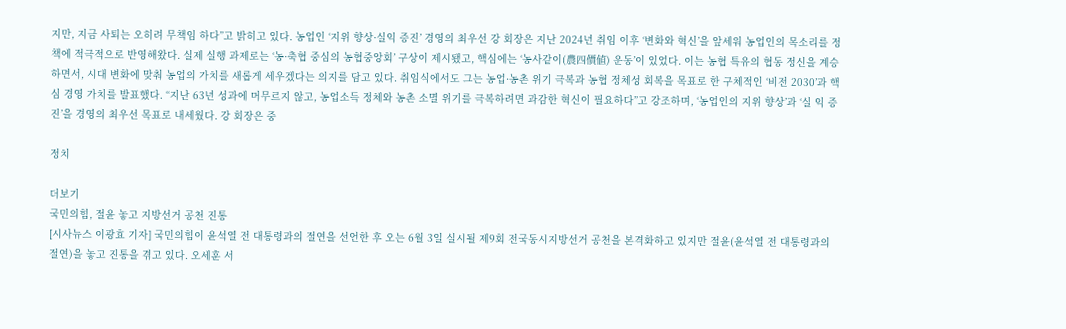지만, 지금 사퇴는 오히려 무책임 하다”고 밝히고 있다. 농업인 ‘지위 향상·실익 증진’ 경영의 최우선 강 회장은 지난 2024년 취임 이후 ‘변화와 혁신’을 앞세워 농업인의 목소리를 정책에 적극적으로 반영해왔다. 실제 실행 과제로는 ‘농·축협 중심의 농협중앙회’ 구상이 제시됐고, 핵심에는 ‘농사같이(農四價値) 운동’이 있었다. 이는 농협 특유의 협동 정신을 계승하면서, 시대 변화에 맞춰 농업의 가치를 새롭게 세우겠다는 의지를 담고 있다. 취임식에서도 그는 농업·농촌 위기 극복과 농협 정체성 회복을 목표로 한 구체적인 ‘비전 2030’과 핵심 경영 가치를 발표했다. “지난 63년 성과에 머무르지 않고, 농업소득 정체와 농촌 소멸 위기를 극복하려면 과감한 혁신이 필요하다”고 강조하며, ‘농업인의 지위 향상’과 ‘실 익 증진’을 경영의 최우선 목표로 내세웠다. 강 회장은 중

정치

더보기
국민의힘, 절윤 놓고 지방선거 공천 진통
[시사뉴스 이광효 기자] 국민의힘이 윤석열 전 대통령과의 절연을 선언한 후 오는 6월 3일 실시될 제9회 전국동시지방선거 공천을 본격화하고 있지만 절윤(윤석열 전 대통령과의 절연)을 놓고 진통을 겪고 있다. 오세훈 서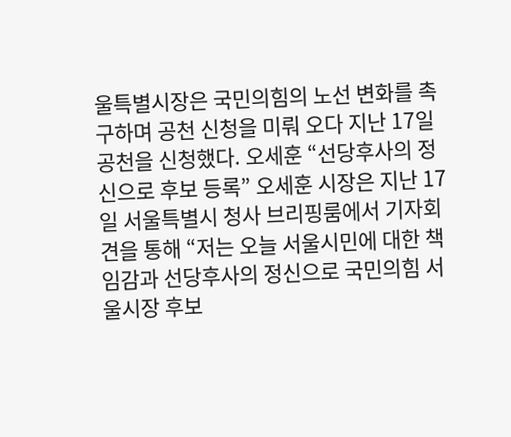울특별시장은 국민의힘의 노선 변화를 촉구하며 공천 신청을 미뤄 오다 지난 17일 공천을 신청했다. 오세훈 “선당후사의 정신으로 후보 등록” 오세훈 시장은 지난 17일 서울특별시 청사 브리핑룸에서 기자회견을 통해 “저는 오늘 서울시민에 대한 책임감과 선당후사의 정신으로 국민의힘 서울시장 후보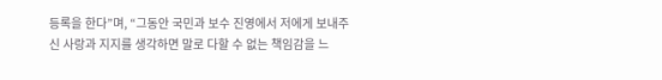등록을 한다”며, “그동안 국민과 보수 진영에서 저에게 보내주신 사랑과 지지를 생각하면 말로 다할 수 없는 책임감을 느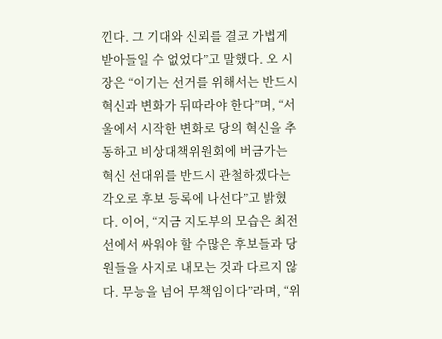낀다. 그 기대와 신뢰를 결코 가볍게 받아들일 수 없었다”고 말했다. 오 시장은 “이기는 선거를 위해서는 반드시 혁신과 변화가 뒤따라야 한다”며, “서울에서 시작한 변화로 당의 혁신을 추동하고 비상대책위원회에 버금가는 혁신 선대위를 반드시 관철하겠다는 각오로 후보 등록에 나선다”고 밝혔다. 이어, “지금 지도부의 모습은 최전선에서 싸워야 할 수많은 후보들과 당원들을 사지로 내모는 것과 다르지 않다. 무능을 넘어 무책임이다”라며, “위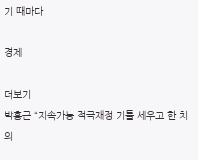기 때마다

경제

더보기
박홍근 “지속가능 적극재정 기틀 세우고 한 치의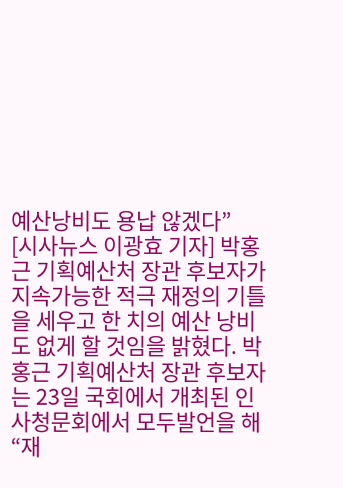예산낭비도 용납 않겠다”
[시사뉴스 이광효 기자] 박홍근 기획예산처 장관 후보자가 지속가능한 적극 재정의 기틀을 세우고 한 치의 예산 낭비도 없게 할 것임을 밝혔다. 박홍근 기획예산처 장관 후보자는 23일 국회에서 개최된 인사청문회에서 모두발언을 해 “재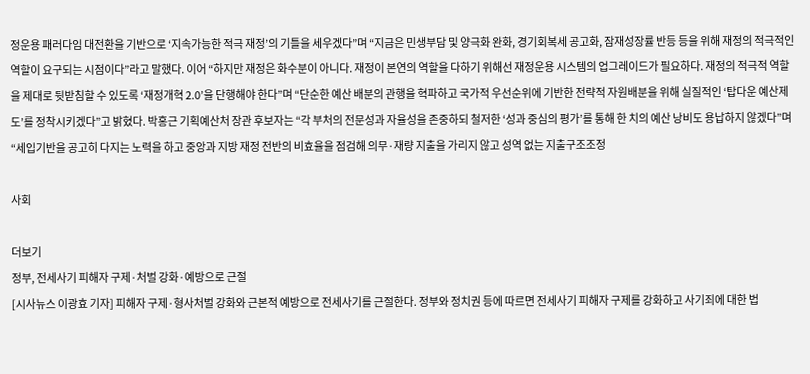정운용 패러다임 대전환을 기반으로 ‘지속가능한 적극 재정’의 기틀을 세우겠다”며 “지금은 민생부담 및 양극화 완화, 경기회복세 공고화, 잠재성장률 반등 등을 위해 재정의 적극적인 역할이 요구되는 시점이다”라고 말했다. 이어 “하지만 재정은 화수분이 아니다. 재정이 본연의 역할을 다하기 위해선 재정운용 시스템의 업그레이드가 필요하다. 재정의 적극적 역할을 제대로 뒷받침할 수 있도록 ‘재정개혁 2.0’을 단행해야 한다”며 “단순한 예산 배분의 관행을 혁파하고 국가적 우선순위에 기반한 전략적 자원배분을 위해 실질적인 ‘탑다운 예산제도’를 정착시키겠다”고 밝혔다. 박홍근 기획예산처 장관 후보자는 “각 부처의 전문성과 자율성을 존중하되 철저한 ‘성과 중심의 평가’를 통해 한 치의 예산 낭비도 용납하지 않겠다”며 “세입기반을 공고히 다지는 노력을 하고 중앙과 지방 재정 전반의 비효율을 점검해 의무·재량 지출을 가리지 않고 성역 없는 지출구조조정

사회

더보기
정부, 전세사기 피해자 구제·처벌 강화·예방으로 근절
[시사뉴스 이광효 기자] 피해자 구제·형사처벌 강화와 근본적 예방으로 전세사기를 근절한다. 정부와 정치권 등에 따르면 전세사기 피해자 구제를 강화하고 사기죄에 대한 법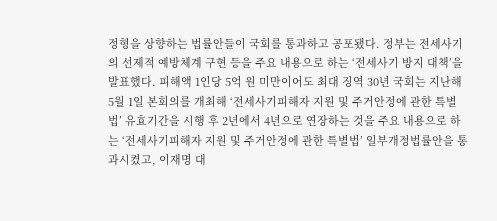정형을 상향하는 법률안들이 국회를 통과하고 공포됐다. 정부는 전세사기의 선제적 예방체계 구현 등을 주요 내용으로 하는 ‘전세사기 방지 대책’을 발표했다. 피해액 1인당 5억 원 미만이어도 최대 징역 30년 국회는 지난해 5월 1일 본회의를 개최해 ‘전세사기피해자 지원 및 주거안정에 관한 특별법’ 유효기간을 시행 후 2년에서 4년으로 연장하는 것을 주요 내용으로 하는 ‘전세사기피해자 지원 및 주거안정에 관한 특별법’ 일부개정법률안을 통과시켰고, 이재명 대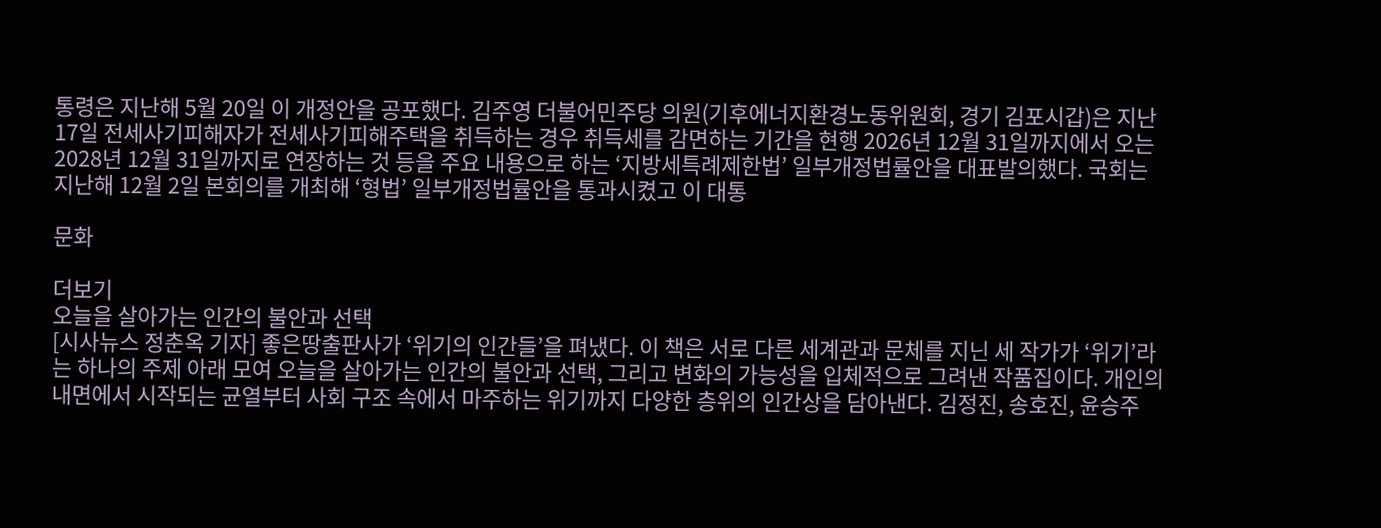통령은 지난해 5월 20일 이 개정안을 공포했다. 김주영 더불어민주당 의원(기후에너지환경노동위원회, 경기 김포시갑)은 지난 17일 전세사기피해자가 전세사기피해주택을 취득하는 경우 취득세를 감면하는 기간을 현행 2026년 12월 31일까지에서 오는 2028년 12월 31일까지로 연장하는 것 등을 주요 내용으로 하는 ‘지방세특례제한법’ 일부개정법률안을 대표발의했다. 국회는 지난해 12월 2일 본회의를 개최해 ‘형법’ 일부개정법률안을 통과시켰고 이 대통

문화

더보기
오늘을 살아가는 인간의 불안과 선택
[시사뉴스 정춘옥 기자] 좋은땅출판사가 ‘위기의 인간들’을 펴냈다. 이 책은 서로 다른 세계관과 문체를 지닌 세 작가가 ‘위기’라는 하나의 주제 아래 모여 오늘을 살아가는 인간의 불안과 선택, 그리고 변화의 가능성을 입체적으로 그려낸 작품집이다. 개인의 내면에서 시작되는 균열부터 사회 구조 속에서 마주하는 위기까지 다양한 층위의 인간상을 담아낸다. 김정진, 송호진, 윤승주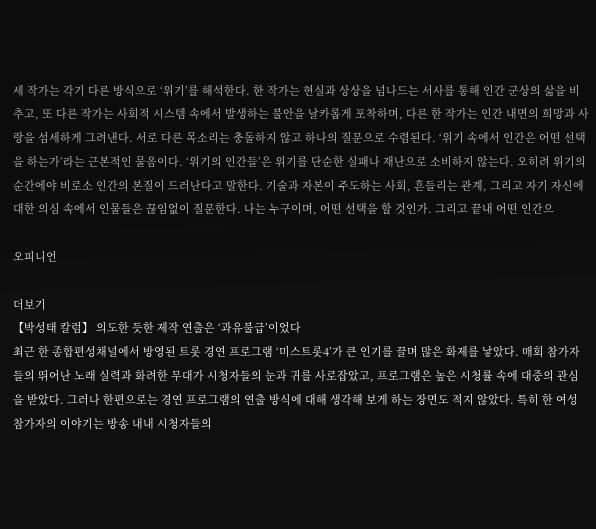세 작가는 각기 다른 방식으로 ‘위기’를 해석한다. 한 작가는 현실과 상상을 넘나드는 서사를 통해 인간 군상의 삶을 비추고, 또 다른 작가는 사회적 시스템 속에서 발생하는 불안을 날카롭게 포착하며, 다른 한 작가는 인간 내면의 희망과 사랑을 섬세하게 그려낸다. 서로 다른 목소리는 충돌하지 않고 하나의 질문으로 수렴된다. ‘위기 속에서 인간은 어떤 선택을 하는가’라는 근본적인 물음이다. ‘위기의 인간들’은 위기를 단순한 실패나 재난으로 소비하지 않는다. 오히려 위기의 순간에야 비로소 인간의 본질이 드러난다고 말한다. 기술과 자본이 주도하는 사회, 흔들리는 관계, 그리고 자기 자신에 대한 의심 속에서 인물들은 끊임없이 질문한다. 나는 누구이며, 어떤 선택을 할 것인가. 그리고 끝내 어떤 인간으

오피니언

더보기
【박성태 칼럼】 의도한 듯한 제작 연출은 ‘과유불급’이었다
최근 한 종합편성채널에서 방영된 트롯 경연 프로그램 ‘미스트롯4’가 큰 인기를 끌며 많은 화제를 낳았다. 매회 참가자들의 뛰어난 노래 실력과 화려한 무대가 시청자들의 눈과 귀를 사로잡았고, 프로그램은 높은 시청률 속에 대중의 관심을 받았다. 그러나 한편으로는 경연 프로그램의 연출 방식에 대해 생각해 보게 하는 장면도 적지 않았다. 특히 한 여성 참가자의 이야기는 방송 내내 시청자들의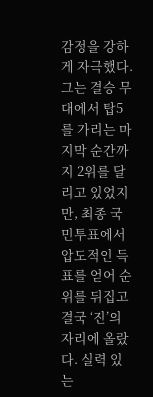감정을 강하게 자극했다. 그는 결승 무대에서 탑5를 가리는 마지막 순간까지 2위를 달리고 있었지만, 최종 국민투표에서 압도적인 득표를 얻어 순위를 뒤집고 결국 ‘진’의 자리에 올랐다. 실력 있는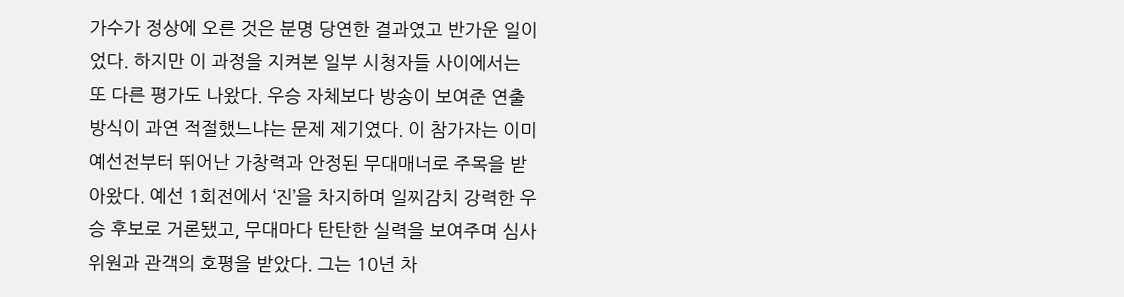가수가 정상에 오른 것은 분명 당연한 결과였고 반가운 일이었다. 하지만 이 과정을 지켜본 일부 시청자들 사이에서는 또 다른 평가도 나왔다. 우승 자체보다 방송이 보여준 연출 방식이 과연 적절했느냐는 문제 제기였다. 이 참가자는 이미 예선전부터 뛰어난 가창력과 안정된 무대매너로 주목을 받아왔다. 예선 1회전에서 ‘진’을 차지하며 일찌감치 강력한 우승 후보로 거론됐고, 무대마다 탄탄한 실력을 보여주며 심사위원과 관객의 호평을 받았다. 그는 10년 차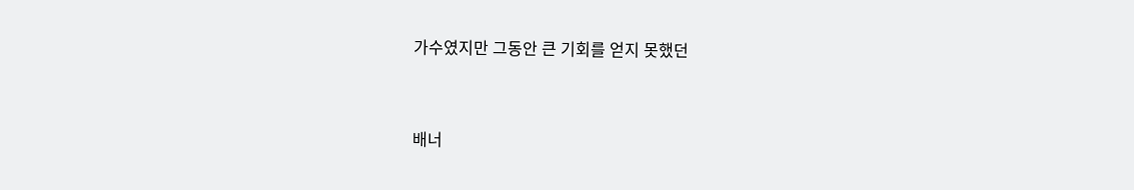가수였지만 그동안 큰 기회를 얻지 못했던


배너